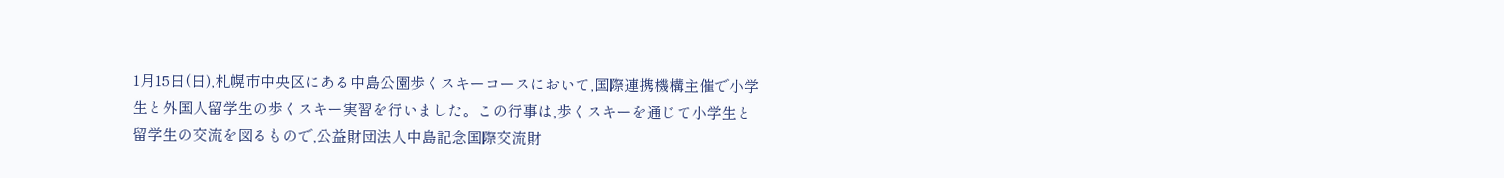1月15日(日),札幌市中央区にある中島公園歩くスキーコースにおいて,国際連携機構主催で小学生と外国人留学生の歩くスキー実習を行いました。この行事は,歩くスキーを通じて小学生と留学生の交流を図るもので,公益財団法人中島記念国際交流財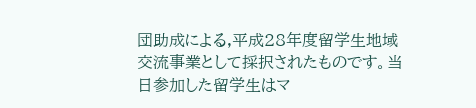団助成による,平成28年度留学生地域交流事業として採択されたものです。当日参加した留学生はマ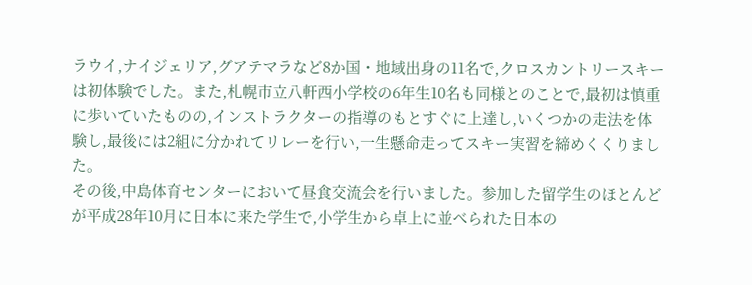ラウイ,ナイジェリア,グアテマラなど8か国・地域出身の11名で,クロスカントリースキーは初体験でした。また,札幌市立八軒西小学校の6年生10名も同様とのことで,最初は慎重に歩いていたものの,インストラクターの指導のもとすぐに上達し,いくつかの走法を体験し,最後には2組に分かれてリレーを行い,一生懸命走ってスキー実習を締めくくりました。
その後,中島体育センターにおいて昼食交流会を行いました。参加した留学生のほとんどが平成28年10月に日本に来た学生で,小学生から卓上に並べられた日本の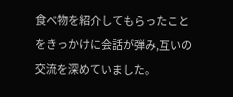食べ物を紹介してもらったことをきっかけに会話が弾み,互いの交流を深めていました。